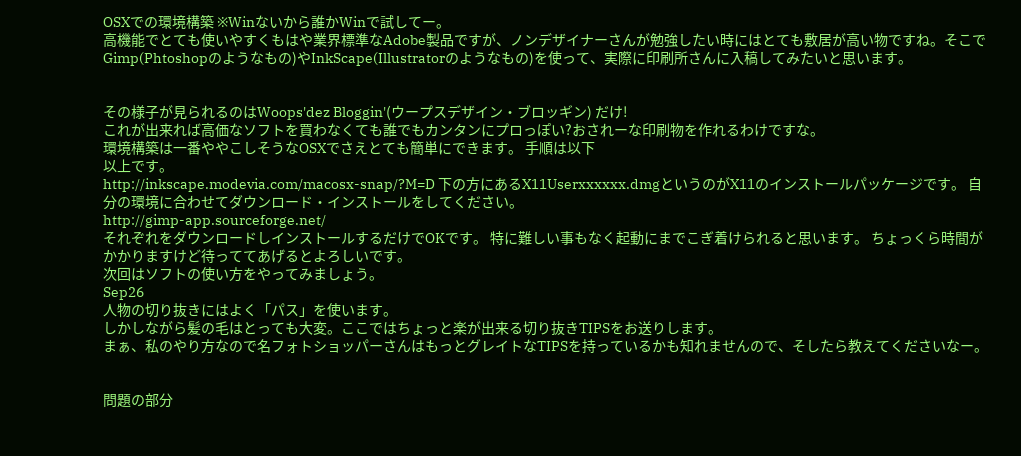OSXでの環境構築 ※Winないから誰かWinで試してー。
高機能でとても使いやすくもはや業界標準なAdobe製品ですが、ノンデザイナーさんが勉強したい時にはとても敷居が高い物ですね。そこでGimp(Phtoshopのようなもの)やInkScape(Illustratorのようなもの)を使って、実際に印刷所さんに入稿してみたいと思います。


その様子が見られるのはWoops'dez Bloggin'(ウープスデザイン・ブロッギン) だけ!
これが出来れば高価なソフトを買わなくても誰でもカンタンにプロっぽい?おされーな印刷物を作れるわけですな。
環境構築は一番ややこしそうなOSXでさえとても簡単にできます。 手順は以下
以上です。
http://inkscape.modevia.com/macosx-snap/?M=D 下の方にあるX11Userxxxxxx.dmgというのがX11のインストールパッケージです。 自分の環境に合わせてダウンロード・インストールをしてください。
http://gimp-app.sourceforge.net/
それぞれをダウンロードしインストールするだけでOKです。 特に難しい事もなく起動にまでこぎ着けられると思います。 ちょっくら時間がかかりますけど待っててあげるとよろしいです。
次回はソフトの使い方をやってみましょう。
Sep26
人物の切り抜きにはよく「パス」を使います。
しかしながら髪の毛はとっても大変。ここではちょっと楽が出来る切り抜きTIPSをお送りします。
まぁ、私のやり方なので名フォトショッパーさんはもっとグレイトなTIPSを持っているかも知れませんので、そしたら教えてくださいなー。


問題の部分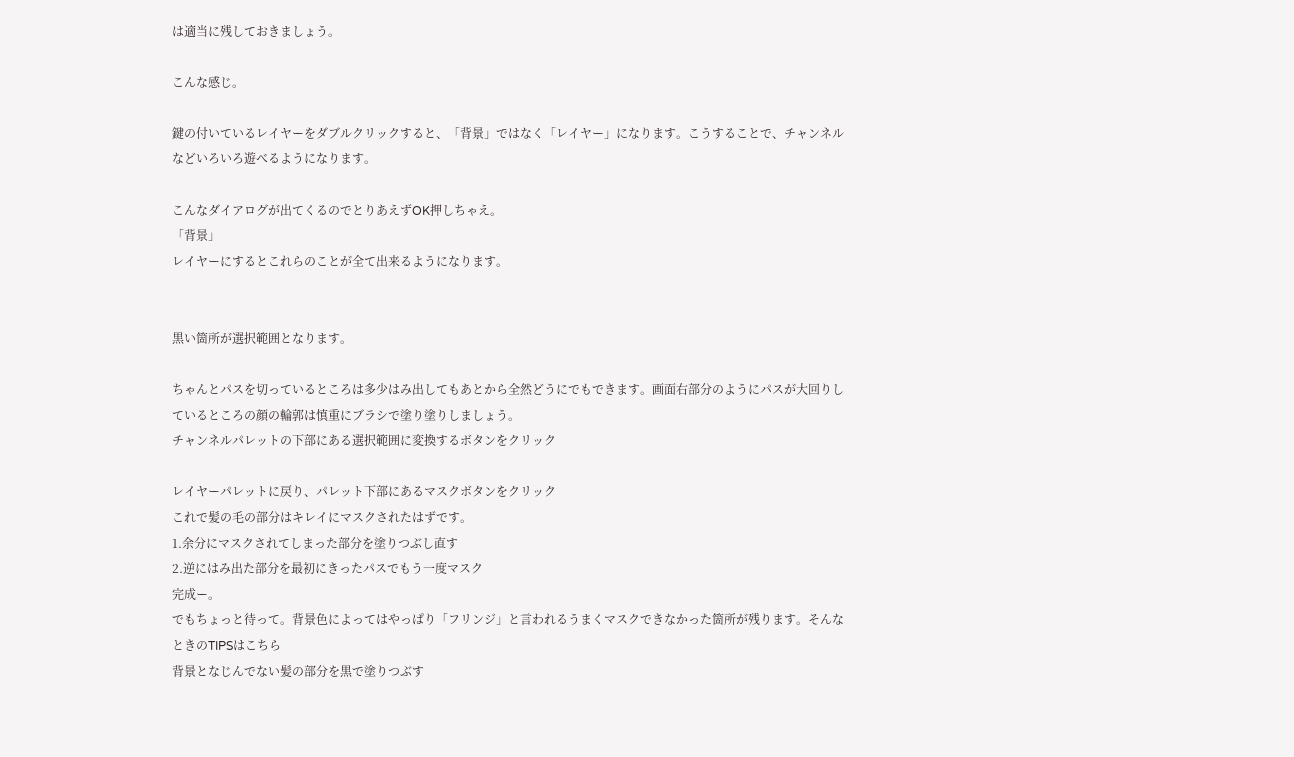は適当に残しておきましょう。

こんな感じ。

鍵の付いているレイヤーをダブルクリックすると、「背景」ではなく「レイヤー」になります。こうすることで、チャンネルなどいろいろ遊べるようになります。

こんなダイアログが出てくるのでとりあえずOK押しちゃえ。
「背景」
レイヤーにするとこれらのことが全て出来るようになります。


黒い箇所が選択範囲となります。

ちゃんとパスを切っているところは多少はみ出してもあとから全然どうにでもできます。画面右部分のようにパスが大回りしているところの顔の輪郭は慎重にブラシで塗り塗りしましょう。
チャンネルパレットの下部にある選択範囲に変換するボタンをクリック

レイヤーパレットに戻り、パレット下部にあるマスクボタンをクリック
これで髪の毛の部分はキレイにマスクされたはずです。
1.余分にマスクされてしまった部分を塗りつぶし直す
2.逆にはみ出た部分を最初にきったパスでもう一度マスク
完成ー。
でもちょっと待って。背景色によってはやっぱり「フリンジ」と言われるうまくマスクできなかった箇所が残ります。そんなときのTIPSはこちら
背景となじんでない髪の部分を黒で塗りつぶす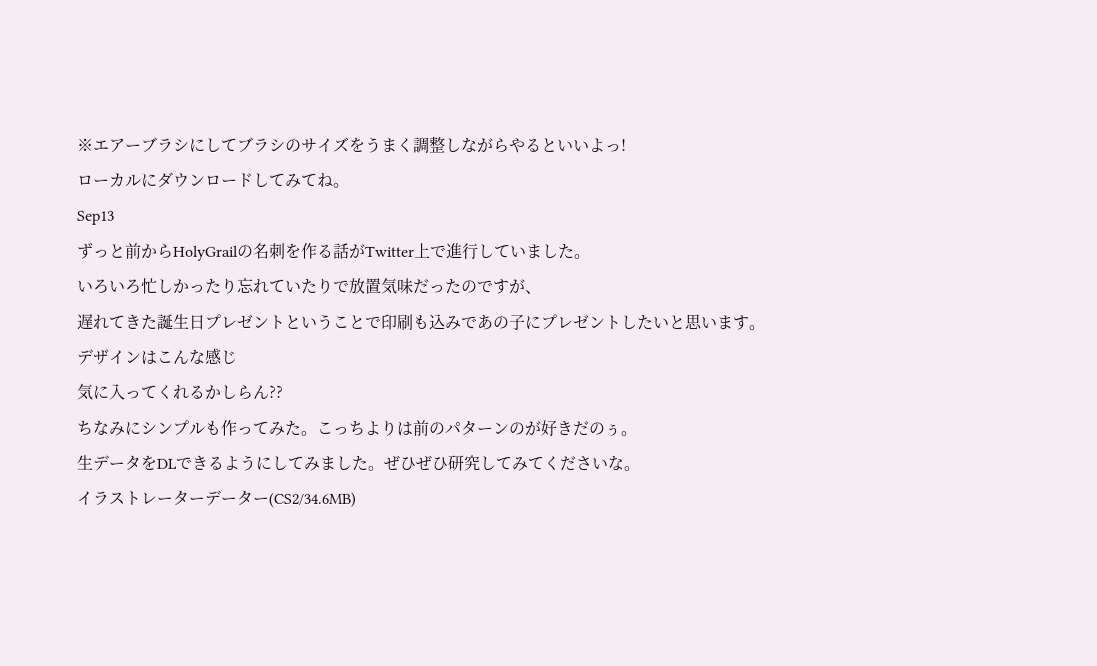※エアーブラシにしてブラシのサイズをうまく調整しながらやるといいよっ!
ローカルにダウンロードしてみてね。
Sep13
ずっと前からHolyGrailの名刺を作る話がTwitter上で進行していました。
いろいろ忙しかったり忘れていたりで放置気味だったのですが、
遅れてきた誕生日プレゼントということで印刷も込みであの子にプレゼントしたいと思います。
デザインはこんな感じ
気に入ってくれるかしらん??
ちなみにシンプルも作ってみた。こっちよりは前のパターンのが好きだのぅ。
生データをDLできるようにしてみました。ぜひぜひ研究してみてくださいな。
イラストレーターデーター(CS2/34.6MB)